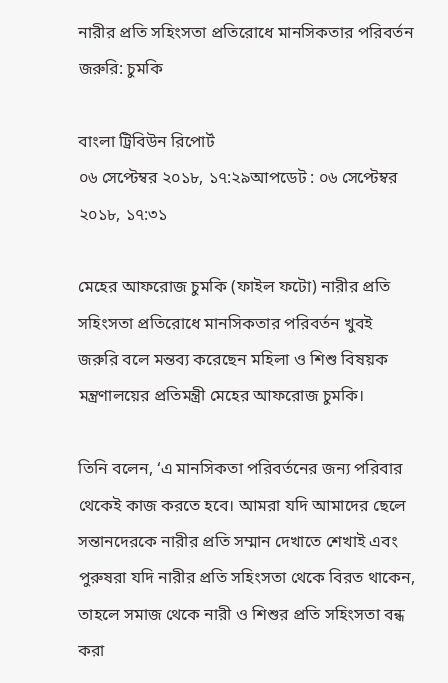নারীর প্রতি সহিংসতা প্রতিরোধে মানসিকতার পরিবর্তন জরুরি: চুমকি

বাংলা ট্রিবিউন রিপোর্ট
০৬ সেপ্টেম্বর ২০১৮, ১৭:২৯আপডেট : ০৬ সেপ্টেম্বর ২০১৮, ১৭:৩১

মেহের আফরোজ চুমকি (ফাইল ফটো) নারীর প্রতি সহিংসতা প্রতিরোধে মানসিকতার পরিবর্তন খুবই জরুরি বলে মন্তব্য করেছেন মহিলা ও শিশু বিষয়ক মন্ত্রণালয়ের প্রতিমন্ত্রী মেহের আফরোজ চুমকি।

তিনি বলেন, ‘এ মানসিকতা পরিবর্তনের জন্য পরিবার থেকেই কাজ করতে হবে। আমরা যদি আমাদের ছেলে সন্তানদেরকে নারীর প্রতি সম্মান দেখাতে শেখাই এবং পুরুষরা যদি নারীর প্রতি সহিংসতা থেকে বিরত থাকেন, তাহলে সমাজ থেকে নারী ও শিশুর প্রতি সহিংসতা বন্ধ করা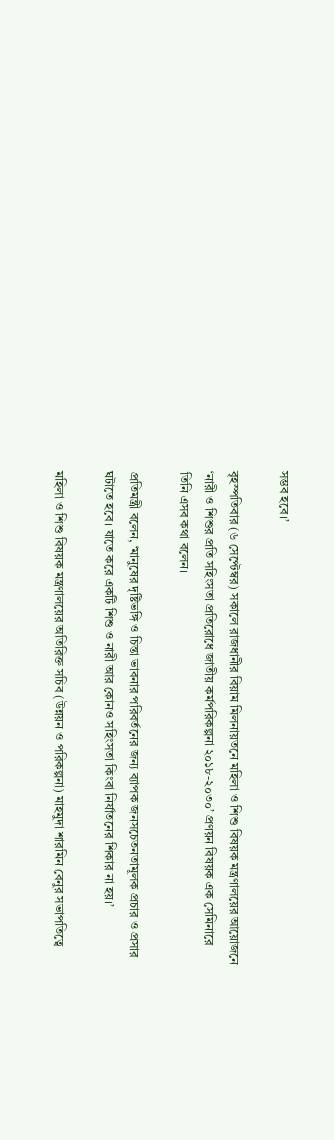সম্ভব হবে।’

বৃহস্পতিবার (৬ সেপ্টেম্বর) সকালে রাজধানীর বিয়াম মিলনায়তনে মহিলা ও শিশু বিষয়ক মন্ত্রণালয়ের আয়োজনে ‘নারী ও শিশুর প্রতি সহিংসতা প্রতিরোধে জাতীয় কর্মপরিকল্পনা ২০১৮-২০৩০’ প্রণয়ন বিষয়ক এক সেমিনারে তিনি এসব কথা বলেন।

প্রতিমন্ত্রী বলেন, ‘মানুষের দৃষ্টিভঙ্গি ও চিন্তা ভাবনার পরিবর্তনের জন্য ব্যাপক জনসচেতনতামূলক প্রচার ও প্রসার ঘটাতে হবে। যাতে করে একটি শিশু ও নারী আর কোনও সহিংসতা কিংবা নির্যাতনের শিকার না হয়।’

মহিলা ও শিশু বিষয়ক মন্ত্রণালয়ের অতিরিক্ত সচিব (উন্নয়ন ও পরিকল্পনা) মাহমুদা শারমিন বেনুর সভাপতিত্বে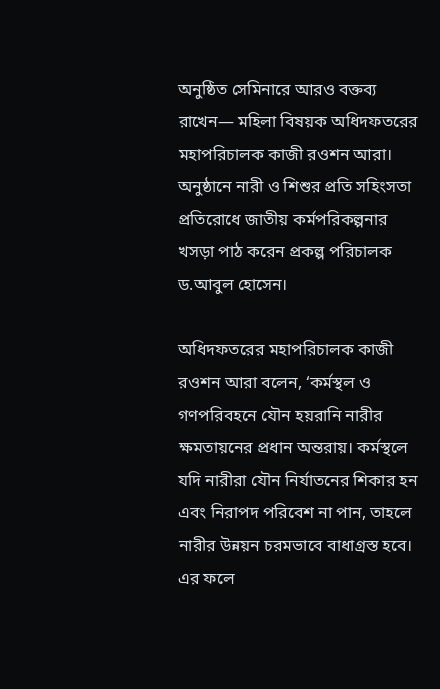অনুষ্ঠিত সেমিনারে আরও বক্তব্য রাখেন— মহিলা বিষয়ক অধিদফতরের মহাপরিচালক কাজী রওশন আরা। অনুষ্ঠানে নারী ও শিশুর প্রতি সহিংসতা প্রতিরোধে জাতীয় কর্মপরিকল্পনার খসড়া পাঠ করেন প্রকল্প পরিচালক ড.আবুল হোসেন।

অধিদফতরের মহাপরিচালক কাজী রওশন আরা বলেন, ‘কর্মস্থল ও গণপরিবহনে যৌন হয়রানি নারীর ক্ষমতায়নের প্রধান অন্তরায়। কর্মস্থলে যদি নারীরা যৌন নির্যাতনের শিকার হন এবং নিরাপদ পরিবেশ না পান, তাহলে নারীর উন্নয়ন চরমভাবে বাধাগ্রস্ত হবে। এর ফলে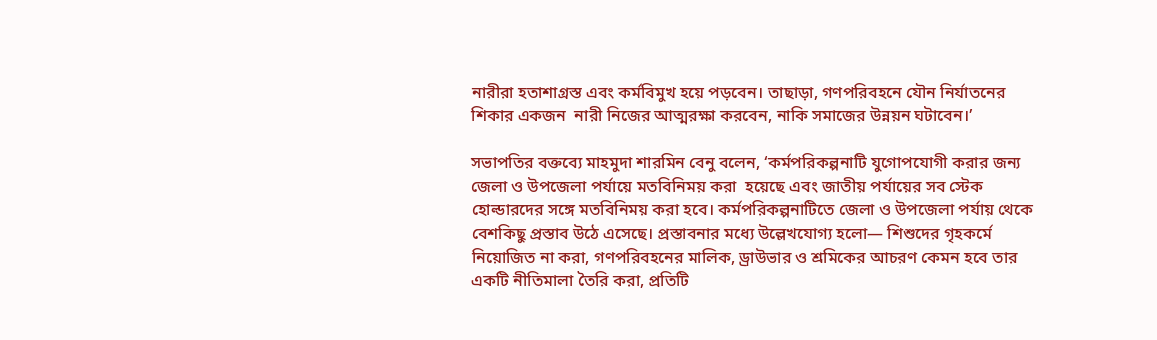নারীরা হতাশাগ্রস্ত এবং কর্মবিমুখ হয়ে পড়বেন। তাছাড়া, গণপরিবহনে যৌন নির্যাতনের শিকার একজন  নারী নিজের আত্মরক্ষা করবেন, নাকি সমাজের উন্নয়ন ঘটাবেন।’

সভাপতির বক্তব্যে মাহমুদা শারমিন বেনু বলেন, ‘কর্মপরিকল্পনাটি যুগোপযোগী করার জন্য জেলা ও উপজেলা পর্যায়ে মতবিনিময় করা  হয়েছে এবং জাতীয় পর্যায়ের সব স্টেক হোল্ডারদের সঙ্গে মতবিনিময় করা হবে। কর্মপরিকল্পনাটিতে জেলা ও উপজেলা পর্যায় থেকে বেশকিছু প্রস্তাব উঠে এসেছে। প্রস্তাবনার মধ্যে উল্লেখযোগ্য হলো— শিশুদের গৃহকর্মে নিয়োজিত না করা, গণপরিবহনের মালিক, ড্রাউভার ও শ্রমিকের আচরণ কেমন হবে তার একটি নীতিমালা তৈরি করা, প্রতিটি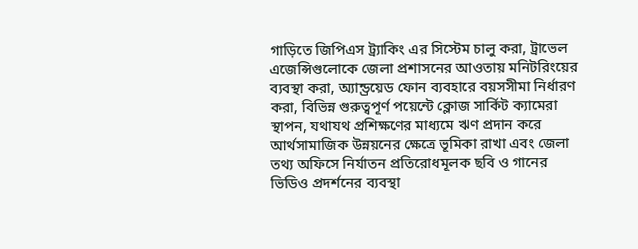গাড়িতে জিপিএস ট্র্যাকিং এর সিস্টেম চালু করা, ট্রাভেল এজেন্সিগুলোকে জেলা প্রশাসনের আওতায় মনিটরিংয়ের ব্যবস্থা করা, অ্যান্ড্রয়েড ফোন ব্যবহারে বয়সসীমা নির্ধারণ করা, বিভিন্ন গুরুত্বপূর্ণ পয়েন্টে ক্লোজ সার্কিট ক্যামেরা স্থাপন, যথাযথ প্রশিক্ষণের মাধ্যমে ঋণ প্রদান করে আর্থসামাজিক উন্নয়নের ক্ষেত্রে ভূমিকা রাখা এবং জেলা তথ্য অফিসে নির্যাতন প্রতিরোধমূলক ছবি ও গানের ভিডিও প্রদর্শনের ব্যবস্থা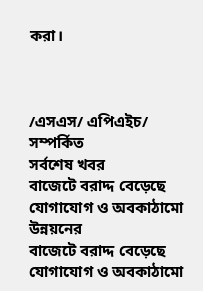করা।



/এসএস/ এপিএইচ/
সম্পর্কিত
সর্বশেষ খবর
বাজেটে বরাদ্দ বেড়েছে যোগাযোগ ও অবকাঠামো উন্নয়নের
বাজেটে বরাদ্দ বেড়েছে যোগাযোগ ও অবকাঠামো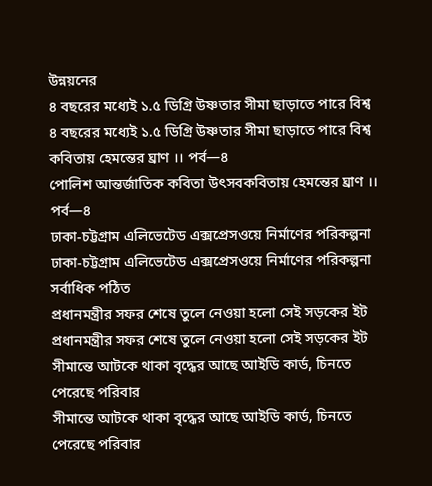উন্নয়নের
৪ বছরের মধ্যেই ১.৫ ডিগ্রি উষ্ণতার সীমা ছাড়াতে পারে বিশ্ব
৪ বছরের মধ্যেই ১.৫ ডিগ্রি উষ্ণতার সীমা ছাড়াতে পারে বিশ্ব
কবিতায় হেমন্তের ঘ্রাণ ।। পর্ব—৪
পোলিশ আন্তর্জাতিক কবিতা উৎসবকবিতায় হেমন্তের ঘ্রাণ ।। পর্ব—৪
ঢাকা-চট্টগ্রাম এলিভেটেড এক্সপ্রেসওয়ে নির্মাণের পরিকল্পনা
ঢাকা-চট্টগ্রাম এলিভেটেড এক্সপ্রেসওয়ে নির্মাণের পরিকল্পনা
সর্বাধিক পঠিত
প্রধানমন্ত্রীর সফর শেষে তুলে নেওয়া হলো সেই সড়কের ইট
প্রধানমন্ত্রীর সফর শেষে তুলে নেওয়া হলো সেই সড়কের ইট
সীমান্তে আটকে থাকা বৃদ্ধের আছে আইডি কার্ড, চিনতে পেরেছে পরিবার
সীমান্তে আটকে থাকা বৃদ্ধের আছে আইডি কার্ড, চিনতে পেরেছে পরিবার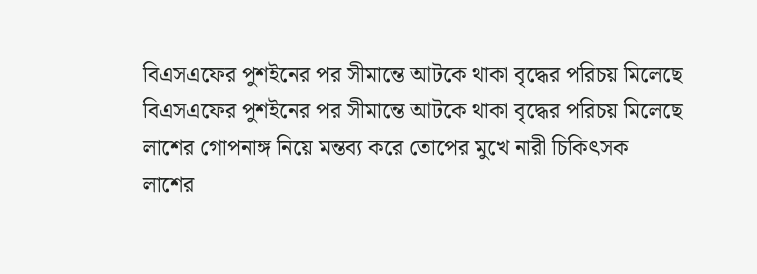বিএসএফের পুশইনের পর সীমান্তে আটকে থাকা বৃদ্ধের পরিচয় মিলেছে
বিএসএফের পুশইনের পর সীমান্তে আটকে থাকা বৃদ্ধের পরিচয় মিলেছে
লাশের গোপনাঙ্গ নিয়ে মন্তব্য করে তোপের মুখে নারী চিকিৎসক
লাশের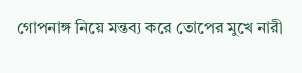গোপনাঙ্গ নিয়ে মন্তব্য করে তোপের মুখে নারী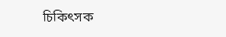চিকিৎসক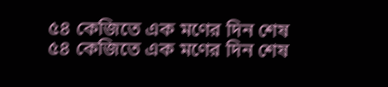৫৪ কেজিতে এক মণের দিন শেষ
৫৪ কেজিতে এক মণের দিন শেষ